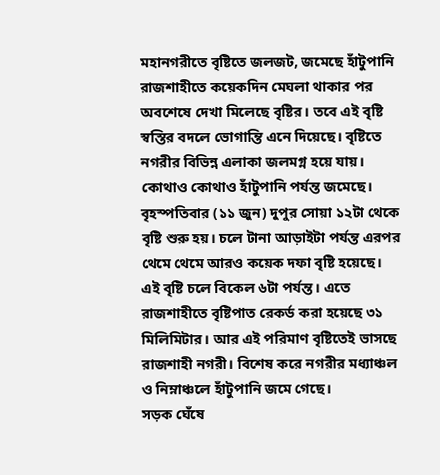মহানগরীতে বৃষ্টিতে জলজট, জমেছে হাঁটুপানি
রাজশাহীতে কয়েকদিন মেঘলা থাকার পর অবশেষে দেখা মিলেছে বৃষ্টির। তবে এই বৃষ্টি স্বস্তির বদলে ভোগান্তি এনে দিয়েছে। বৃষ্টিতে নগরীর বিভিন্ন এলাকা জলমগ্ন হয়ে যায়। কোথাও কোথাও হাঁটুপানি পর্যন্ত জমেছে।
বৃহস্পতিবার (১১ জুন) দুপুর সোয়া ১২টা থেকে বৃষ্টি শুরু হয়। চলে টানা আড়াইটা পর্যন্ত এরপর থেমে থেমে আরও কয়েক দফা বৃষ্টি হয়েছে। এই বৃষ্টি চলে বিকেল ৬টা পর্যন্ত। এতে রাজশাহীতে বৃষ্টিপাত রেকর্ড করা হয়েছে ৩১ মিলিমিটার। আর এই পরিমাণ বৃষ্টিতেই ভাসছে রাজশাহী নগরী। বিশেষ করে নগরীর মধ্যাঞ্চল ও নিম্নাঞ্চলে হাঁটুপানি জমে গেছে।
সড়ক ঘেঁষে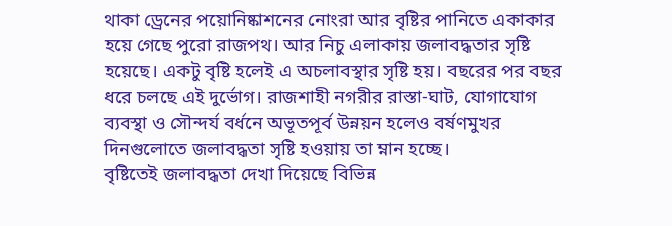থাকা ড্রেনের পয়োনিষ্কাশনের নোংরা আর বৃষ্টির পানিতে একাকার হয়ে গেছে পুরো রাজপথ। আর নিচু এলাকায় জলাবদ্ধতার সৃষ্টি হয়েছে। একটু বৃষ্টি হলেই এ অচলাবস্থার সৃষ্টি হয়। বছরের পর বছর ধরে চলছে এই দুর্ভোগ। রাজশাহী নগরীর রাস্তা-ঘাট, যোগাযোগ ব্যবস্থা ও সৌন্দর্য বর্ধনে অভূতপূর্ব উন্নয়ন হলেও বর্ষণমুখর দিনগুলোতে জলাবদ্ধতা সৃষ্টি হওয়ায় তা ম্নান হচ্ছে।
বৃষ্টিতেই জলাবদ্ধতা দেখা দিয়েছে বিভিন্ন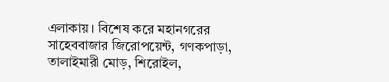এলাকায়। বিশেষ করে মহানগরের সাহেববাজার জিরোপয়েন্ট, গণকপাড়া, তালাইমারী মোড়, শিরোইল,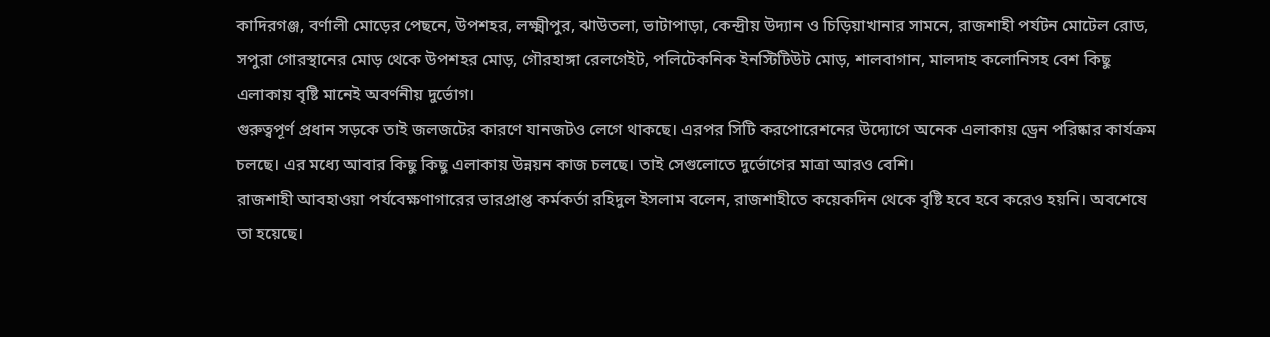কাদিরগঞ্জ, বর্ণালী মোড়ের পেছনে, উপশহর, লক্ষ্মীপুর, ঝাউতলা, ভাটাপাড়া, কেন্দ্রীয় উদ্যান ও চিড়িয়াখানার সামনে, রাজশাহী পর্যটন মোটেল রোড, সপুরা গোরস্থানের মোড় থেকে উপশহর মোড়, গৌরহাঙ্গা রেলগেইট, পলিটেকনিক ইনস্টিটিউট মোড়, শালবাগান, মালদাহ কলোনিসহ বেশ কিছু এলাকায় বৃষ্টি মানেই অবর্ণনীয় দুর্ভোগ।
গুরুত্বপূর্ণ প্রধান সড়কে তাই জলজটের কারণে যানজটও লেগে থাকছে। এরপর সিটি করপোরেশনের উদ্যোগে অনেক এলাকায় ড্রেন পরিষ্কার কার্যক্রম চলছে। এর মধ্যে আবার কিছু কিছু এলাকায় উন্নয়ন কাজ চলছে। তাই সেগুলোতে দুর্ভোগের মাত্রা আরও বেশি।
রাজশাহী আবহাওয়া পর্যবেক্ষণাগারের ভারপ্রাপ্ত কর্মকর্তা রহিদুল ইসলাম বলেন, রাজশাহীতে কয়েকদিন থেকে বৃষ্টি হবে হবে করেও হয়নি। অবশেষে তা হয়েছে।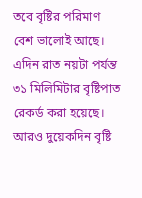তবে বৃষ্টির পরিমাণ বেশ ভালোই আছে। এদিন রাত নয়টা পর্যন্ত ৩১ মিলিমিটার বৃষ্টিপাত রেকর্ড করা হয়েছে। আরও দুয়েকদিন বৃষ্টি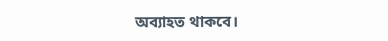অব্যাহত থাকবে।